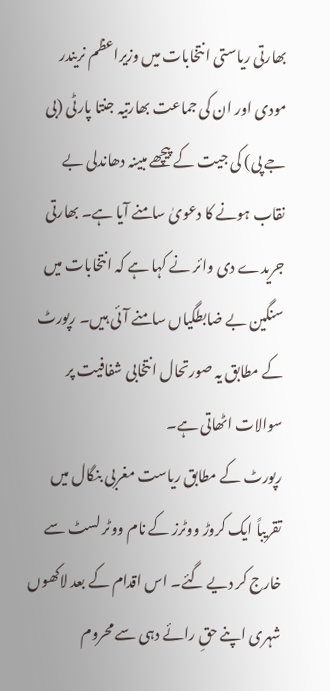بھارتی ریاستی انتخابات میں وزیراعظم نریندر مودی اور ان کی جماعت بھارتیہ جنتا پارٹی (بی جے پی) کی جیت کے پیچھے مبینہ دھاندلی بے نقاب ہونے کا دعویٰ سامنے آیا ہے۔ بھارتی جریدے دی وائر نے کہا ہے کہ انتخابات میں سنگین بے ضابطگیاں سامنے آئی ہیں۔ رپورٹ کے مطابق یہ صورتحال انتخابی شفافیت پر سوالات اٹھاتی ہے۔
رپورٹ کے مطابق ریاست مغربی بنگال میں تقریباً ایک کروڑ ووٹرز کے نام ووٹر لسٹ سے خارج کر دیے گئے۔ اس اقدام کے بعد لاکھوں شہری اپنے حقِ رائے دہی سے محروم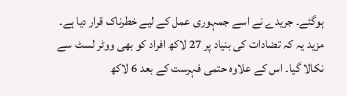ہوگئے۔ جریدے نے اسے جمہوری عمل کے لیے خطرناک قرار دیا ہے۔
مزید یہ کہ تضادات کی بنیاد پر 27 لاکھ افراد کو بھی ووٹر لسٹ سے نکالا گیا۔ اس کے علاوہ حتمی فہرست کے بعد 6 لاکھ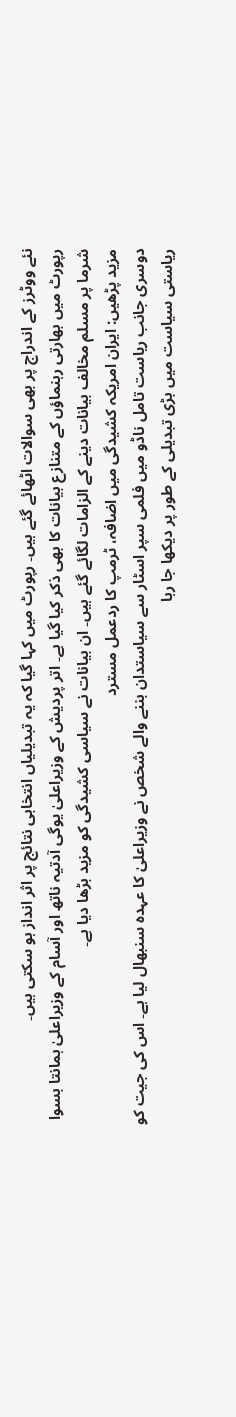نئے ووٹرز کے اندراج پر بھی سوالات اٹھائے گئے ہیں۔ رپورٹ میں کہا گیا کہ یہ تبدیلیاں انتخابی نتائج پر اثر انداز ہو سکتی ہیں۔
رپورٹ میں بھارتی رہنماؤں کے متنازع بیانات کا بھی ذکر کیا گیا ہے۔ اتر پردیش کے وزیراعلیٰ یوگی آدتیہ ناتھ اور آسام کے وزیراعلیٰ ہمانتا بسوا شرما پر مسلم مخالف بیانات دینے کے الزامات لگائے گئے ہیں۔ ان بیانات نے سیاسی کشیدگی کو مزید بڑھا دیا ہے۔
مزید پڑھیں: ایران امریکہ کشیدگی میں اضافہ، ٹرمپ کا ردعمل مسترد
دوسری جانب ریاست تامل ناڈو میں فلمی سپر اسٹار سے سیاستدان بننے والے شخص نے وزیراعلیٰ کا عہدہ سنبھال لیا ہے۔ اس کی جیت کو ریاستی سیاست میں بڑی تبدیلی کے طور پر دیکھا جا رہا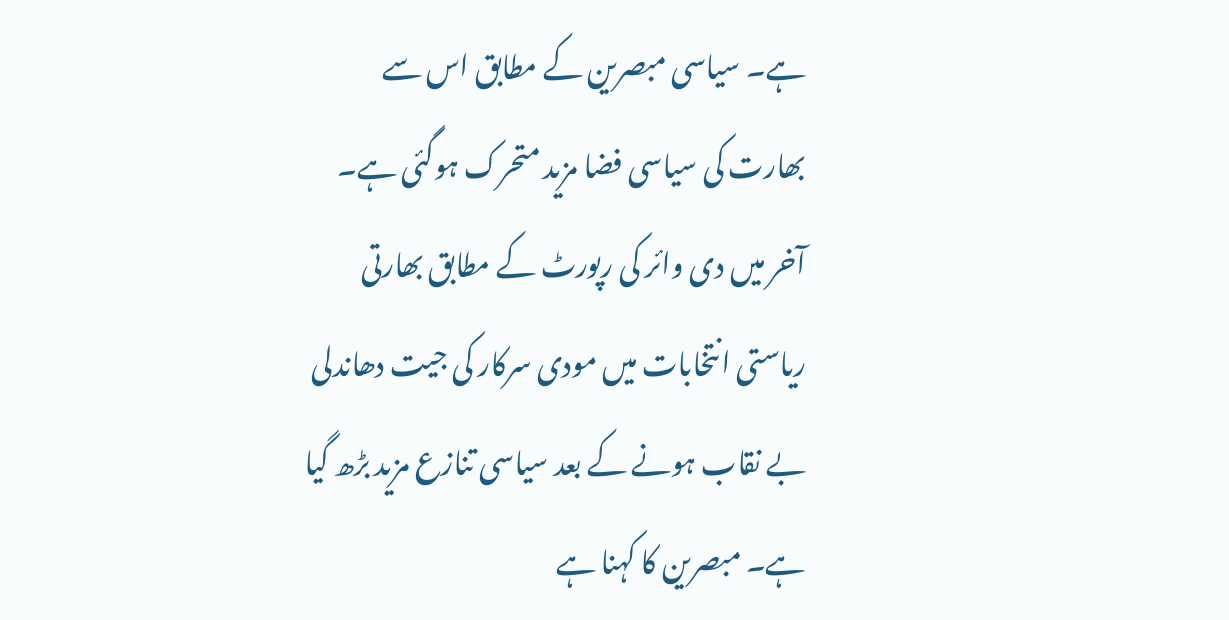ہے۔ سیاسی مبصرین کے مطابق اس سے بھارت کی سیاسی فضا مزید متحرک ہوگئی ہے۔
آخر میں دی وائر کی رپورٹ کے مطابق بھارتی ریاستی انتخابات میں مودی سرکار کی جیت دھاندلی بے نقاب ہونے کے بعد سیاسی تنازع مزید بڑھ گیا ہے۔ مبصرین کا کہنا ہے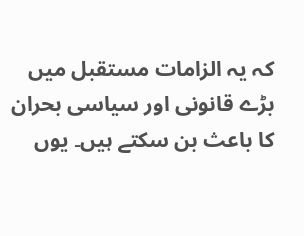کہ یہ الزامات مستقبل میں بڑے قانونی اور سیاسی بحران کا باعث بن سکتے ہیں۔ یوں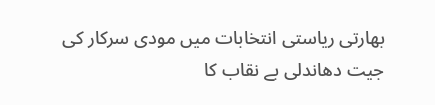بھارتی ریاستی انتخابات میں مودی سرکار کی جیت دھاندلی بے نقاب کا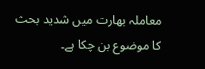معاملہ بھارت میں شدید بحث کا موضوع بن چکا ہے۔